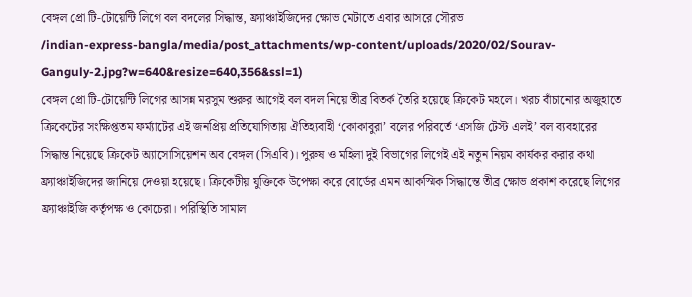বেঙ্গল প্রো টি-টোয়েন্টি লিগে বল বদলের সিদ্ধান্ত, ফ্র্যাঞ্চাইজিদের ক্ষোভ মেটাতে এবার আসরে সৌরভ
/indian-express-bangla/media/post_attachments/wp-content/uploads/2020/02/Sourav-Ganguly-2.jpg?w=640&resize=640,356&ssl=1)
বেঙ্গল প্রো টি-টোয়েন্টি লিগের আসন্ন মরসুম শুরুর আগেই বল বদল নিয়ে তীব্র বিতর্ক তৈরি হয়েছে ক্রিকেট মহলে। খরচ বাঁচানোর অজুহাতে ক্রিকেটের সংক্ষিপ্ততম ফর্ম্যাটের এই জনপ্রিয় প্রতিযোগিতায় ঐতিহ্যবাহী ‘কোকাবুরা’ বলের পরিবর্তে ‘এসজি টেস্ট এলই’ বল ব্যবহারের সিদ্ধান্ত নিয়েছে ক্রিকেট অ্যাসোসিয়েশন অব বেঙ্গল (সিএবি)। পুরুষ ও মহিলা দুই বিভাগের লিগেই এই নতুন নিয়ম কার্যকর করার কথা ফ্র্যাঞ্চাইজিদের জানিয়ে দেওয়া হয়েছে। ক্রিকেটীয় যুক্তিকে উপেক্ষা করে বোর্ডের এমন আকস্মিক সিদ্ধান্তে তীব্র ক্ষোভ প্রকাশ করেছে লিগের ফ্র্যাঞ্চাইজি কর্তৃপক্ষ ও কোচেরা। পরিস্থিতি সামাল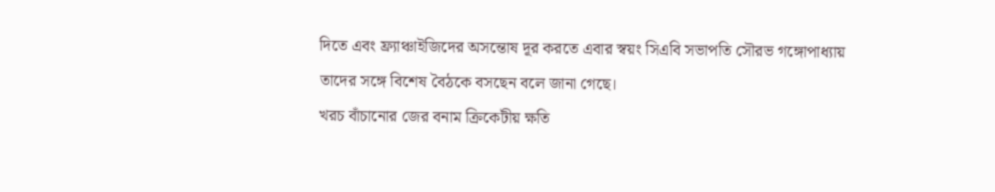দিতে এবং ফ্র্যাঞ্চাইজিদের অসন্তোষ দূর করতে এবার স্বয়ং সিএবি সভাপতি সৌরভ গঙ্গোপাধ্যায় তাদের সঙ্গে বিশেষ বৈঠকে বসছেন বলে জানা গেছে।
খরচ বাঁচানোর জের বনাম ক্রিকেটীয় ক্ষতি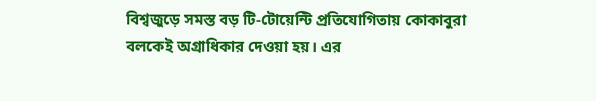বিশ্বজুড়ে সমস্ত বড় টি-টোয়েন্টি প্রতিযোগিতায় কোকাবুরা বলকেই অগ্রাধিকার দেওয়া হয়। এর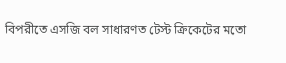বিপরীতে এসজি বল সাধারণত টেস্ট ক্রিকেটের মতো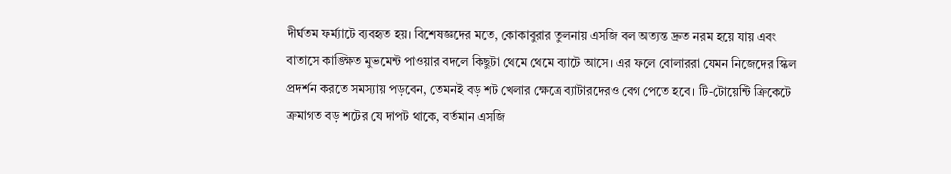দীর্ঘতম ফর্ম্যাটে ব্যবহৃত হয়। বিশেষজ্ঞদের মতে, কোকাবুরার তুলনায় এসজি বল অত্যন্ত দ্রুত নরম হয়ে যায় এবং বাতাসে কাঙ্ক্ষিত মুভমেন্ট পাওয়ার বদলে কিছুটা থেমে থেমে ব্যাটে আসে। এর ফলে বোলাররা যেমন নিজেদের স্কিল প্রদর্শন করতে সমস্যায় পড়বেন, তেমনই বড় শট খেলার ক্ষেত্রে ব্যাটারদেরও বেগ পেতে হবে। টি-টোয়েন্টি ক্রিকেটে ক্রমাগত বড় শটের যে দাপট থাকে, বর্তমান এসজি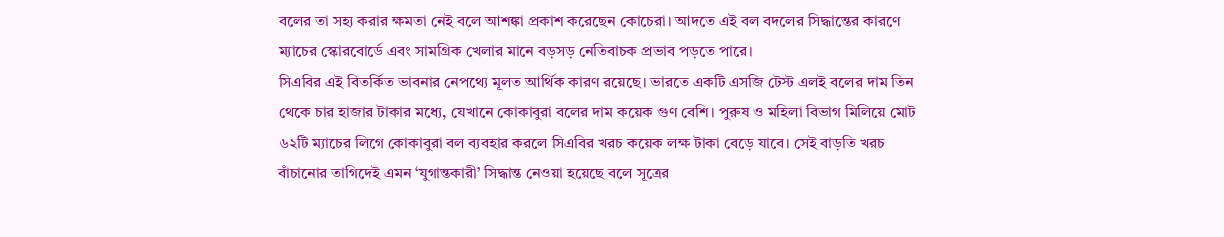বলের তা সহ্য করার ক্ষমতা নেই বলে আশঙ্কা প্রকাশ করেছেন কোচেরা। আদতে এই বল বদলের সিদ্ধান্তের কারণে ম্যাচের স্কোরবোর্ডে এবং সামগ্রিক খেলার মানে বড়সড় নেতিবাচক প্রভাব পড়তে পারে।
সিএবির এই বিতর্কিত ভাবনার নেপথ্যে মূলত আর্থিক কারণ রয়েছে। ভারতে একটি এসজি টেস্ট এলই বলের দাম তিন থেকে চার হাজার টাকার মধ্যে, যেখানে কোকাবুরা বলের দাম কয়েক গুণ বেশি। পুরুষ ও মহিলা বিভাগ মিলিয়ে মোট ৬২টি ম্যাচের লিগে কোকাবুরা বল ব্যবহার করলে সিএবির খরচ কয়েক লক্ষ টাকা বেড়ে যাবে। সেই বাড়তি খরচ বাঁচানোর তাগিদেই এমন ‘যুগান্তকারী’ সিদ্ধান্ত নেওয়া হয়েছে বলে সূত্রের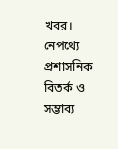খবর।
নেপথ্যে প্রশাসনিক বিতর্ক ও সম্ভাব্য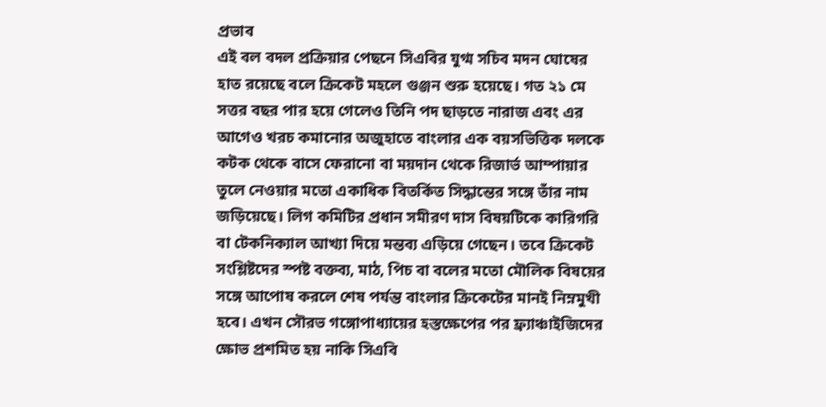প্রভাব
এই বল বদল প্রক্রিয়ার পেছনে সিএবির যুগ্ম সচিব মদন ঘোষের হাত রয়েছে বলে ক্রিকেট মহলে গুঞ্জন শুরু হয়েছে। গত ২১ মে সত্তর বছর পার হয়ে গেলেও তিনি পদ ছাড়তে নারাজ এবং এর আগেও খরচ কমানোর অজুহাতে বাংলার এক বয়সভিত্তিক দলকে কটক থেকে বাসে ফেরানো বা ময়দান থেকে রিজার্ভ আম্পায়ার তুলে নেওয়ার মতো একাধিক বিতর্কিত সিদ্ধান্তের সঙ্গে তাঁর নাম জড়িয়েছে। লিগ কমিটির প্রধান সমীরণ দাস বিষয়টিকে কারিগরি বা টেকনিক্যাল আখ্যা দিয়ে মন্তব্য এড়িয়ে গেছেন। তবে ক্রিকেট সংশ্লিষ্টদের স্পষ্ট বক্তব্য, মাঠ, পিচ বা বলের মতো মৌলিক বিষয়ের সঙ্গে আপোষ করলে শেষ পর্যন্ত বাংলার ক্রিকেটের মানই নিম্নমুখী হবে। এখন সৌরভ গঙ্গোপাধ্যায়ের হস্তক্ষেপের পর ফ্র্যাঞ্চাইজিদের ক্ষোভ প্রশমিত হয় নাকি সিএবি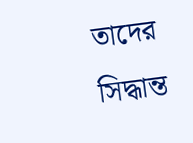তাদের সিদ্ধান্ত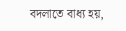বদলাতে বাধ্য হয়,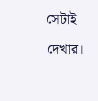সেটাই দেখার।